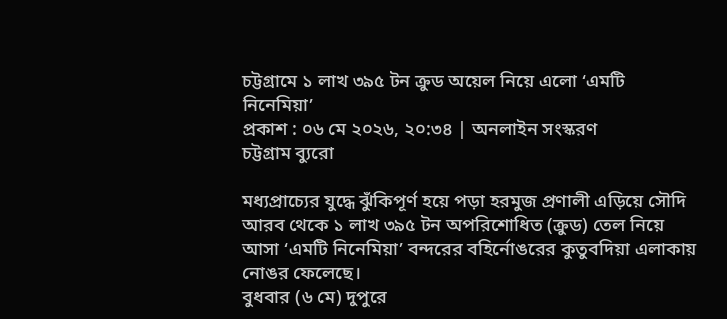চট্টগ্রামে ১ লাখ ৩৯৫ টন ক্রুড অয়েল নিয়ে এলো ‘এমটি নিনেমিয়া’
প্রকাশ : ০৬ মে ২০২৬, ২০:৩৪ | অনলাইন সংস্করণ
চট্টগ্রাম ব্যুরো

মধ্যপ্রাচ্যের যুদ্ধে ঝুঁকিপূর্ণ হয়ে পড়া হরমুজ প্রণালী এড়িয়ে সৌদি আরব থেকে ১ লাখ ৩৯৫ টন অপরিশোধিত (ক্রুড) তেল নিয়ে আসা ‘এমটি নিনেমিয়া’ বন্দরের বহির্নোঙরের কুতুবদিয়া এলাকায় নোঙর ফেলেছে।
বুধবার (৬ মে) দুপুরে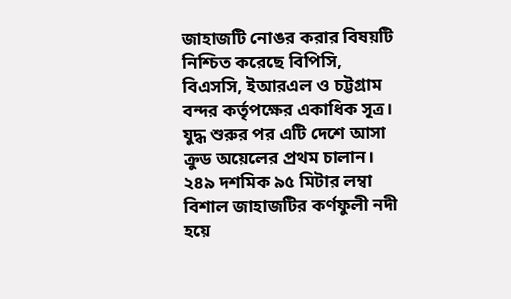জাহাজটি নোঙর করার বিষয়টি নিশ্চিত করেছে বিপিসি, বিএসসি, ইআরএল ও চট্টগ্রাম বন্দর কর্তৃপক্ষের একাধিক সূত্র।
যুদ্ধ শুরুর পর এটি দেশে আসা ক্রুড অয়েলের প্রথম চালান। ২৪৯ দশমিক ৯৫ মিটার লম্বা বিশাল জাহাজটির কর্ণফুলী নদী হয়ে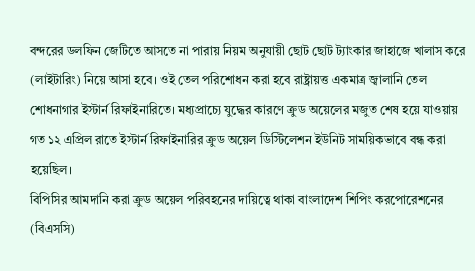বন্দরের ডলফিন জেটিতে আসতে না পারায় নিয়ম অনুযায়ী ছোট ছোট ট্যাংকার জাহাজে খালাস করে (লাইটারিং) নিয়ে আসা হবে। ওই তেল পরিশোধন করা হবে রাষ্ট্রায়ত্ত একমাত্র জ্বালানি তেল শোধনাগার ইস্টার্ন রিফাইনারিতে। মধ্যপ্রাচ্যে যুদ্ধের কারণে ক্রুড অয়েলের মজুত শেষ হয়ে যাওয়ায় গত ১২ এপ্রিল রাতে ইস্টার্ন রিফাইনারির ক্রুড অয়েল ডিস্টিলেশন ইউনিট সাময়িকভাবে বন্ধ করা হয়েছিল।
বিপিসির আমদানি করা ক্রুড অয়েল পরিবহনের দায়িত্বে থাকা বাংলাদেশ শিপিং করপোরেশনের (বিএসসি)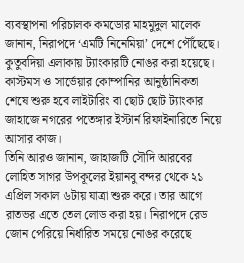ব্যবস্থাপনা পরিচালক কমডোর মাহমুদুল মালেক জানান, নিরাপদে ‘এমটি নিনেমিয়া’ দেশে পৌঁছেছে। কুতুবদিয়া এলাকায় ট্যাংকারটি নোঙর করা হয়েছে। কাস্টমস ও সার্ভেয়ার কোম্পানির আনুষ্ঠানিকতা শেষে শুরু হবে লাইটারিং বা ছোট ছোট ট্যাংকার জাহাজে নগরের পতেঙ্গার ইস্টার্ন রিফাইনারিতে নিয়ে আসার কাজ।
তিনি আরও জানান, জাহাজটি সৌদি আরবের লোহিত সাগর উপকূলের ইয়ানবু বন্দর থেকে ২১ এপ্রিল সকাল ৬টায় যাত্রা শুরু করে। তার আগে রাতভর এতে তেল লোড করা হয়। নিরাপদে রেড জোন পেরিয়ে নির্ধারিত সময়ে নোঙর করেছে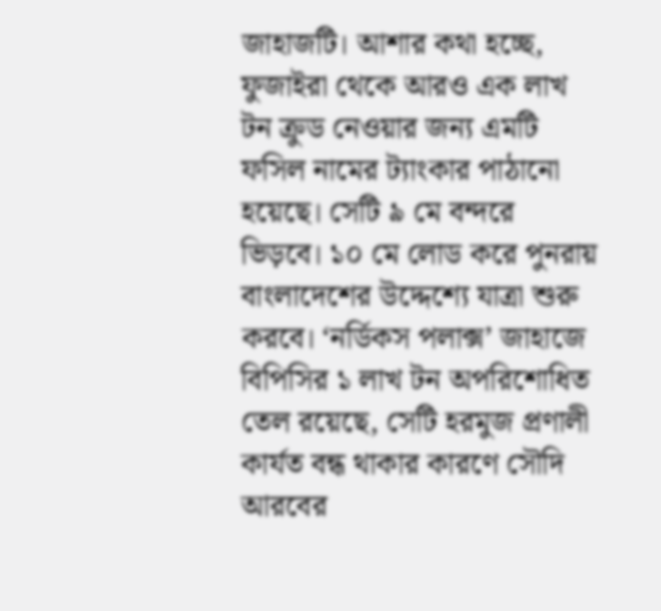জাহাজটি। আশার কথা হচ্ছে, ফুজাইরা থেকে আরও এক লাখ টন ক্রুড নেওয়ার জন্য এমটি ফসিল নামের ট্যাংকার পাঠানো হয়েছে। সেটি ৯ মে বন্দরে ভিড়বে। ১০ মে লোড করে পুনরায় বাংলাদেশের উদ্দেশ্যে যাত্রা শুরু করবে। ‘নর্ডিকস পলাক্স’ জাহাজে বিপিসির ১ লাখ টন অপরিশোধিত তেল রয়েছে, সেটি হরমুজ প্রণালী কার্যত বন্ধ থাকার কারণে সৌদি আরবের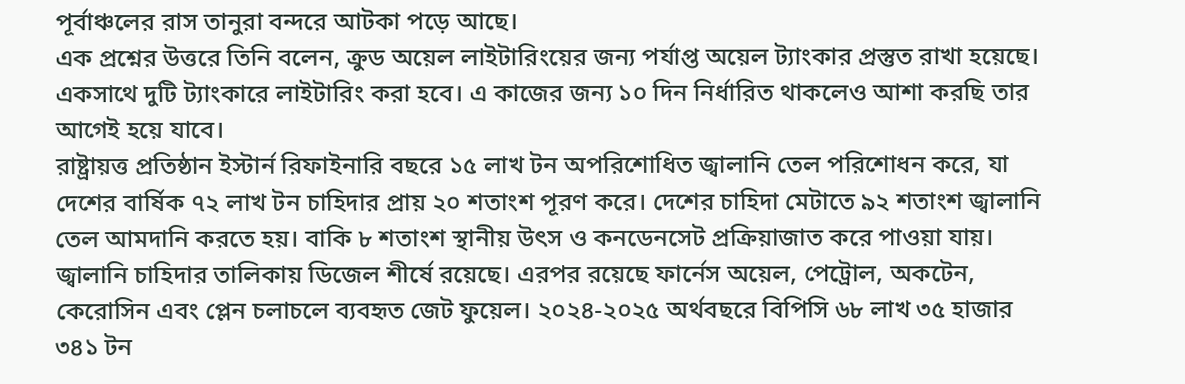পূর্বাঞ্চলের রাস তানুরা বন্দরে আটকা পড়ে আছে।
এক প্রশ্নের উত্তরে তিনি বলেন, ক্রুড অয়েল লাইটারিংয়ের জন্য পর্যাপ্ত অয়েল ট্যাংকার প্রস্তুত রাখা হয়েছে। একসাথে দুটি ট্যাংকারে লাইটারিং করা হবে। এ কাজের জন্য ১০ দিন নির্ধারিত থাকলেও আশা করছি তার আগেই হয়ে যাবে।
রাষ্ট্রায়ত্ত প্রতিষ্ঠান ইস্টার্ন রিফাইনারি বছরে ১৫ লাখ টন অপরিশোধিত জ্বালানি তেল পরিশোধন করে, যা দেশের বার্ষিক ৭২ লাখ টন চাহিদার প্রায় ২০ শতাংশ পূরণ করে। দেশের চাহিদা মেটাতে ৯২ শতাংশ জ্বালানি তেল আমদানি করতে হয়। বাকি ৮ শতাংশ স্থানীয় উৎস ও কনডেনসেট প্রক্রিয়াজাত করে পাওয়া যায়। জ্বালানি চাহিদার তালিকায় ডিজেল শীর্ষে রয়েছে। এরপর রয়েছে ফার্নেস অয়েল, পেট্রোল, অকটেন, কেরোসিন এবং প্লেন চলাচলে ব্যবহৃত জেট ফুয়েল। ২০২৪-২০২৫ অর্থবছরে বিপিসি ৬৮ লাখ ৩৫ হাজার ৩৪১ টন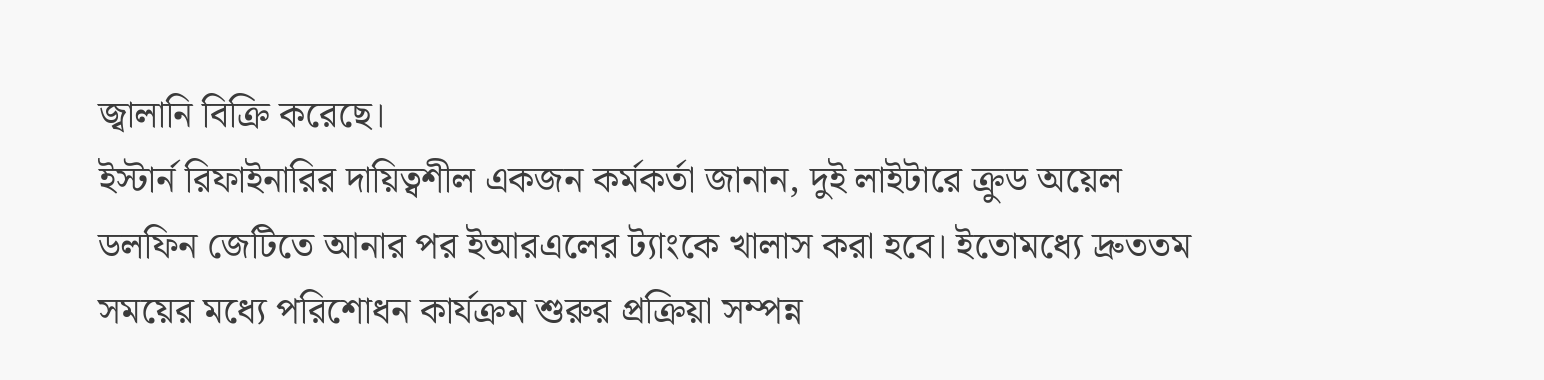জ্বালানি বিক্রি করেছে।
ইস্টার্ন রিফাইনারির দায়িত্বশীল একজন কর্মকর্তা জানান, দুই লাইটারে ক্রুড অয়েল ডলফিন জেটিতে আনার পর ইআরএলের ট্যাংকে খালাস করা হবে। ইতোমধ্যে দ্রুততম সময়ের মধ্যে পরিশোধন কার্যক্রম শুরুর প্রক্রিয়া সম্পন্ন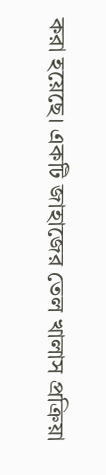করা হয়েছে। একটি জাহাজের তেল খালাস প্রক্রিয়া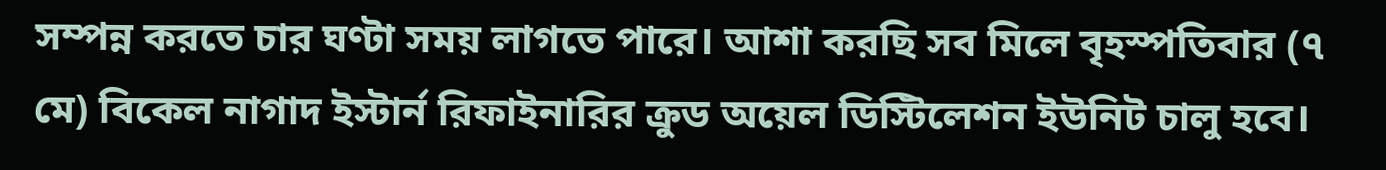সম্পন্ন করতে চার ঘণ্টা সময় লাগতে পারে। আশা করছি সব মিলে বৃহস্পতিবার (৭ মে) বিকেল নাগাদ ইস্টার্ন রিফাইনারির ক্রুড অয়েল ডিস্টিলেশন ইউনিট চালু হবে।